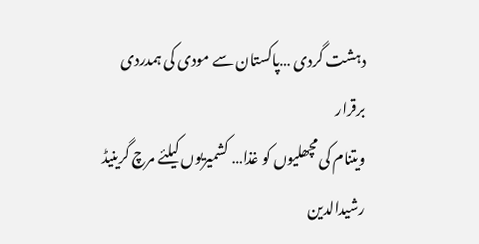دہشت گردی …پاکستان سے مودی کی ہمدردی برقرار
ویتنام کی مچھلیوں کو غذا… کشمیریوں کیلئے مرچ گرینیڈ
رشیدالدین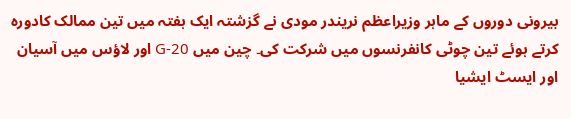بیرونی دوروں کے ماہر وزیراعظم نریندر مودی نے گزشتہ ایک ہفتہ میں تین ممالک کادورہ کرتے ہوئے تین چوٹی کانفرنسوں میں شرکت کی۔ چین میں G-20 اور لاؤس میں آسیان اور ایسٹ ایشیا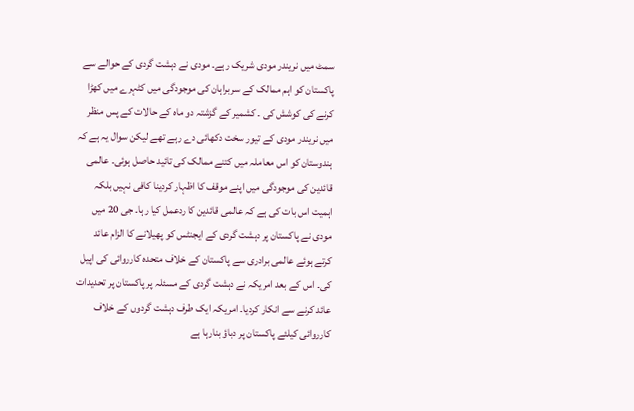سمٹ میں نریندر مودی شریک رہے۔ مودی نے دہشت گردی کے حوالے سے پاکستان کو اہم ممالک کے سربراہان کی موجودگی میں کٹہرے میں کھڑا کرنے کی کوشش کی ۔ کشمیر کے گزشتہ دو ماہ کے حالات کے پس منظر میں نریندر مودی کے تیور سخت دکھائی دے رہے تھے لیکن سوال یہ ہے کہ ہندوستان کو اس معاملہ میں کتنے ممالک کی تائید حاصل ہوئی۔ عالمی قائدین کی موجودگی میں اپنے موقف کا اظہار کردینا کافی نہیں بلکہ اہمیت اس بات کی ہے کہ عالمی قائدین کا ردعمل کیا رہا۔ جی 20 میں مودی نے پاکستان پر دہشت گردی کے ایجنٹس کو پھیلانے کا الزام عائد کرتے ہوئے عالمی برادری سے پاکستان کے خلاف متحدہ کارروائی کی اپیل کی۔ اس کے بعد امریکہ نے دہشت گردی کے مسئلہ پر پاکستان پر تحدیدات عائد کرنے سے انکار کردیا۔ امریکہ ایک طرف دہشت گردوں کے خلاف کارروائی کیلئے پاکستان پر دباؤ بنارہا ہے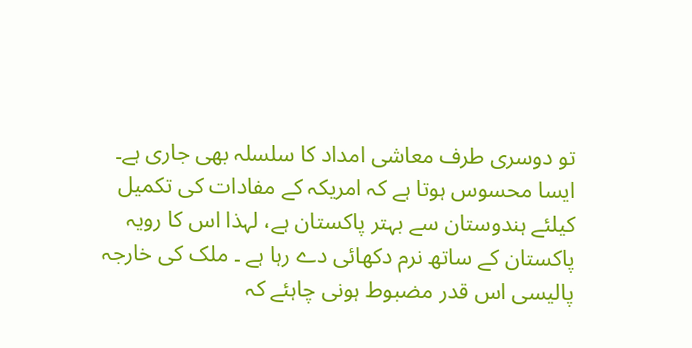تو دوسری طرف معاشی امداد کا سلسلہ بھی جاری ہے۔ ایسا محسوس ہوتا ہے کہ امریکہ کے مفادات کی تکمیل کیلئے ہندوستان سے بہتر پاکستان ہے، لہذا اس کا رویہ پاکستان کے ساتھ نرم دکھائی دے رہا ہے ۔ ملک کی خارجہ پالیسی اس قدر مضبوط ہونی چاہئے کہ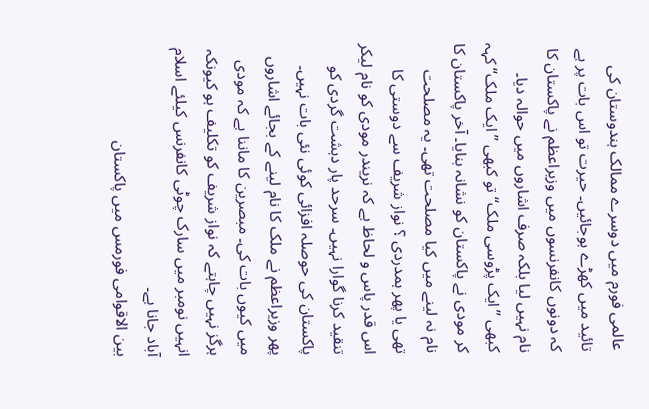عالمی فورم میں دوسرے ممالک ہندوستان کی تائید میں کھڑے ہوجائیں۔ حیرت تو اس بات پر ہے کہ دونوں کانفرنسوں میں وزیراعظم نے پاکستان کا نام نہیں لیا بلکہ صرف اشاروں میں حوالہ دیا۔ کبھی ’’ایک پڑوسی ملک‘‘ تو کبھی ’’ایک ملک‘‘ کہہ کر مودی نے پاکستان کو نشانہ بنایا۔ آخر پاکستان کا نام نہ لینے میں کیا مصلحت تھی۔ یہ مصلحت تھی یا پھر ہمدردی ؟ نواز شریف سے دوستی کا اس قدر پاس و لحاظ ہے کہ نریندر مودی کو نام لیکر تنقید کرنا گوارا نہیں۔ سرحد پار دہشت گردی کو پاکستان کی حوصلہ افزائی کوئی نئی بات نہیں۔ پھر وزیراعظم نے ملک کا نام لینے کے بجائے اشاروں میں کیوں بات کی۔ مبصرین کا ماننا ہے کہ مودی ہرگز نہیں چاہتے کہ نواز شریف کو تکلیف ہو کیونکہ انہیں نومبر میں سارک چوٹی کانفرنس کیلئے اسلام آباد جانا ہے۔
بین الاقوامی فورمس میں پاکستان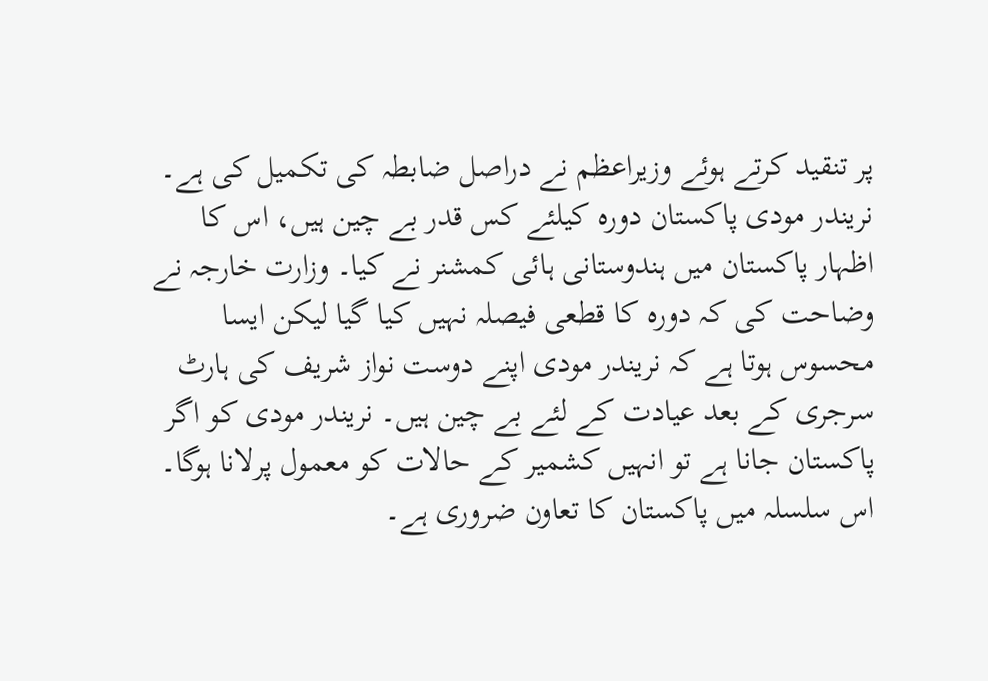پر تنقید کرتے ہوئے وزیراعظم نے دراصل ضابطہ کی تکمیل کی ہے۔ نریندر مودی پاکستان دورہ کیلئے کس قدر بے چین ہیں، اس کا اظہار پاکستان میں ہندوستانی ہائی کمشنر نے کیا۔ وزارت خارجہ نے وضاحت کی کہ دورہ کا قطعی فیصلہ نہیں کیا گیا لیکن ایسا محسوس ہوتا ہے کہ نریندر مودی اپنے دوست نواز شریف کی ہارٹ سرجری کے بعد عیادت کے لئے بے چین ہیں۔ نریندر مودی کو اگر پاکستان جانا ہے تو انہیں کشمیر کے حالات کو معمول پرلانا ہوگا۔ اس سلسلہ میں پاکستان کا تعاون ضروری ہے۔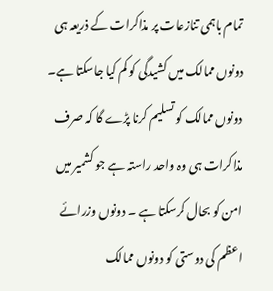تمام باہمی تنازعات پر مذاکرات کے ذریعہ ہی دونوں ممالک میں کشیدگی کو کم کیا جاسکتا ہے۔ دونوں ممالک کو تسلیم کرنا پڑے گا کہ صرف مذاکرات ہی وہ واحد راستہ ہے جو کشمیر میں امن کو بحال کرسکتا ہے ۔ دونوں وزرائے اعظم کی دوستی کو دونوں ممالک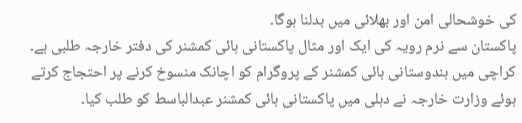کی خوشحالی امن اور بھلائی میں بدلنا ہوگا۔
پاکستان سے نرم رویہ کی ایک اور مثال پاکستانی ہائی کمشنر کی دفتر خارجہ طلبی ہے۔ کراچی میں ہندوستانی ہائی کمشنر کے پروگرام کو اچانک منسوخ کرنے پر احتجاج کرتے ہوئے وزارت خارجہ نے دہلی میں پاکستانی ہائی کمشنر عبدالباسط کو طلب کیا۔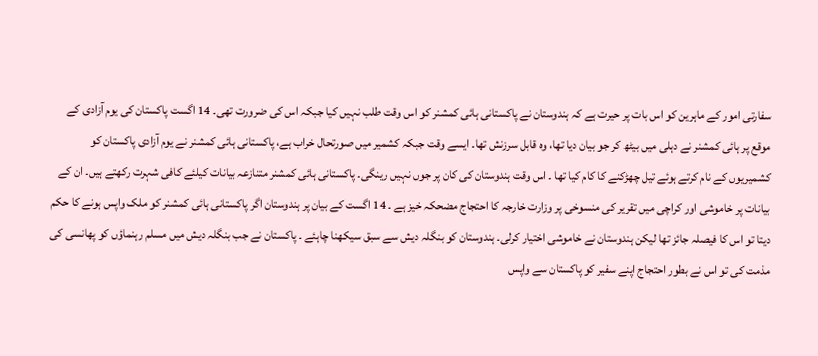سفارتی امور کے ماہرین کو اس بات پر حیرت ہے کہ ہندوستان نے پاکستانی ہائی کمشنر کو اس وقت طلب نہیں کیا جبکہ اس کی ضرورت تھی۔ 14 اگست پاکستان کی یوم آزادی کے موقع پر ہائی کمشنر نے دہلی میں بیٹھ کر جو بیان دیا تھا، وہ قابل سرزنش تھا۔ ایسے وقت جبکہ کشمیر میں صورتحال خراب ہے، پاکستانی ہائی کمشنر نے یوم آزادی پاکستان کو کشمیریوں کے نام کرتے ہوئے تیل چھڑکنے کا کام کیا تھا ۔ اس وقت ہندوستان کی کان پر جوں نہیں رینگی۔ پاکستانی ہائی کمشنر متنازعہ بیانات کیلئے کافی شہرت رکھتے ہیں۔ ان کے بیانات پر خاموشی اور کراچی میں تقریر کی منسوخی پر وزارت خارجہ کا احتجاج مضحکہ خیز ہے ۔ 14 اگست کے بیان پر ہندوستان اگر پاکستانی ہائی کمشنر کو ملک واپس ہونے کا حکم دیتا تو اس کا فیصلہ جائز تھا لیکن ہندوستان نے خاموشی اختیار کرلی۔ ہندوستان کو بنگلہ دیش سے سبق سیکھنا چاہئے ۔ پاکستان نے جب بنگلہ دیش میں مسلم رہنماؤں کو پھانسی کی مذمت کی تو اس نے بطور احتجاج اپنے سفیر کو پاکستان سے واپس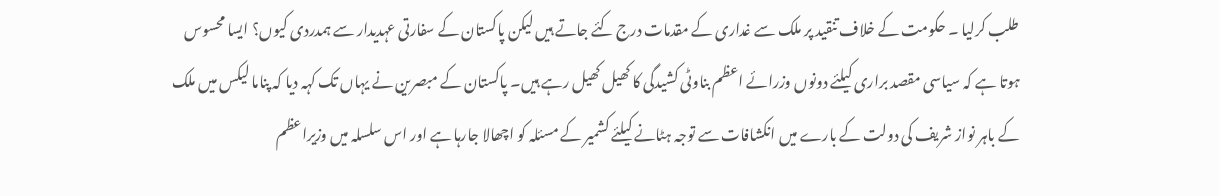طلب کرلیا ۔ حکومت کے خلاف تنقید پر ملک سے غداری کے مقدمات درج کئے جاتے ہیں لیکن پاکستان کے سفارتی عہدیدار سے ہمدردی کیوں؟ ایسا محسوس ہوتا ہے کہ سیاسی مقصد براری کیلئے دونوں وزرائے اعظم بناوٹی کشیدگی کا کھیل کھیل رہے ہیں۔ پاکستان کے مبصرین نے یہاں تک کہہ دیا کہ پناما لیکس میں ملک کے باہر نواز شریف کی دولت کے بارے میں انکشافات سے توجہ ہٹانے کیلئے کشمیر کے مسئلہ کو اچھالا جارہا ہے اور اس سلسلہ میں وزیراعظم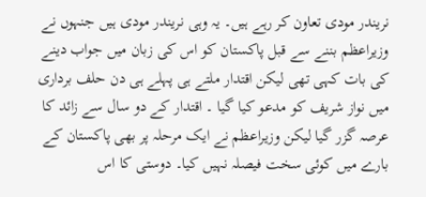نریندر مودی تعاون کر رہے ہیں۔ یہ وہی نریندر مودی ہیں جنہوں نے وزیراعظم بننے سے قبل پاکستان کو اس کی زبان میں جواب دینے کی بات کہی تھی لیکن اقتدار ملتے ہی پہلے ہی دن حلف برداری میں نواز شریف کو مدعو کیا گیا ۔ اقتدار کے دو سال سے زائد کا عرصہ گزر گیا لیکن وزیراعظم نے ایک مرحلہ پر بھی پاکستان کے بارے میں کوئی سخت فیصلہ نہیں کیا۔ دوستی کا اس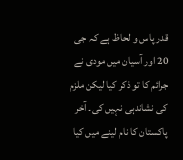قدر پاس و لحاظ ہے کہ جی 20 اور آسیان میں مودی نے جرائم کا تو ذکر کیا لیکن ملزم کی نشاندہی نہیں کی۔ آخر پاکستان کا نام لینے میں کیا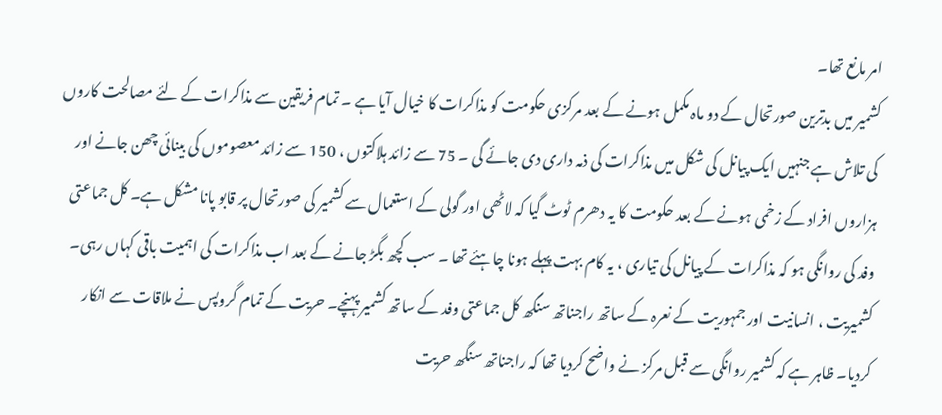امر مانع تھا۔
کشمیر میں بدترین صورتحال کے دو ماہ مکمل ہونے کے بعد مرکزی حکومت کو مذاکرات کا خیال آیا ہے ۔ تمام فریقین سے مذاکرات کے لئے مصالحت کاروں کی تلاش ہے جنہیں ایک پیانل کی شکل میں مذاکرات کی ذمہ داری دی جائے گی ۔ 75 سے زائد ہلاکتوں ، 150 سے زائد معصوموں کی بینائی چھن جانے اور ہزاروں افراد کے زخمی ہونے کے بعد حکومت کا یہ دھرم ٹوٹ گیا کہ لاٹھی اور گولی کے استعمال سے کشمیر کی صورتحال پر قابو پانا مشکل ہے۔ کل جماعتی وفد کی روانگی ہو کہ مذاکرات کے پیانل کی تیاری ، یہ کام بہت پہلے ہونا چاہئے تھا ۔ سب کچھ بگڑ جانے کے بعد اب مذاکرات کی اہمیت باقی کہاں رہی۔ کشمیریت ، انسانیت اور جمہوریت کے نعرہ کے ساتھ راجناتھ سنگھ کل جماعتی وفد کے ساتھ کشمیر پہنچے۔ حریت کے تمام گروپس نے ملاقات سے انکار کردیا۔ ظاہر ہے کہ کشمیر روانگی سے قبل مرکز نے واضح کردیا تھا کہ راجناتھ سنگھ حریت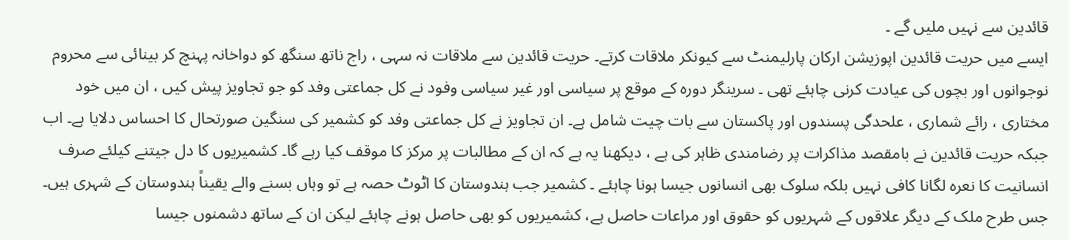قائدین سے نہیں ملیں گے ۔
ایسے میں حریت قائدین اپوزیشن ارکان پارلیمنٹ سے کیونکر ملاقات کرتے۔ حریت قائدین سے ملاقات نہ سہی ، راج ناتھ سنگھ کو دواخانہ پہنچ کر بینائی سے محروم نوجوانوں اور بچوں کی عیادت کرنی چاہئے تھی ۔ سرینگر دورہ کے موقع پر سیاسی اور غیر سیاسی وفود نے کل جماعتی وفد کو جو تجاویز پیش کیں ، ان میں خود مختاری ، رائے شماری ، علحدگی پسندوں اور پاکستان سے بات چیت شامل ہے۔ ان تجاویز نے کل جماعتی وفد کو کشمیر کی سنگین صورتحال کا احساس دلایا ہے۔ اب جبکہ حریت قائدین نے بامقصد مذاکرات پر رضامندی ظاہر کی ہے ، دیکھنا یہ ہے کہ ان کے مطالبات پر مرکز کا موقف کیا رہے گا۔ کشمیریوں کا دل جیتنے کیلئے صرف انسانیت کا نعرہ لگانا کافی نہیں بلکہ سلوک بھی انسانوں جیسا ہونا چاہئے ۔ کشمیر جب ہندوستان کا اٹوٹ حصہ ہے تو وہاں بسنے والے یقیناً ہندوستان کے شہری ہیں۔ جس طرح ملک کے دیگر علاقوں کے شہریوں کو حقوق اور مراعات حاصل ہے، کشمیریوں کو بھی حاصل ہونے چاہئے لیکن ان کے ساتھ دشمنوں جیسا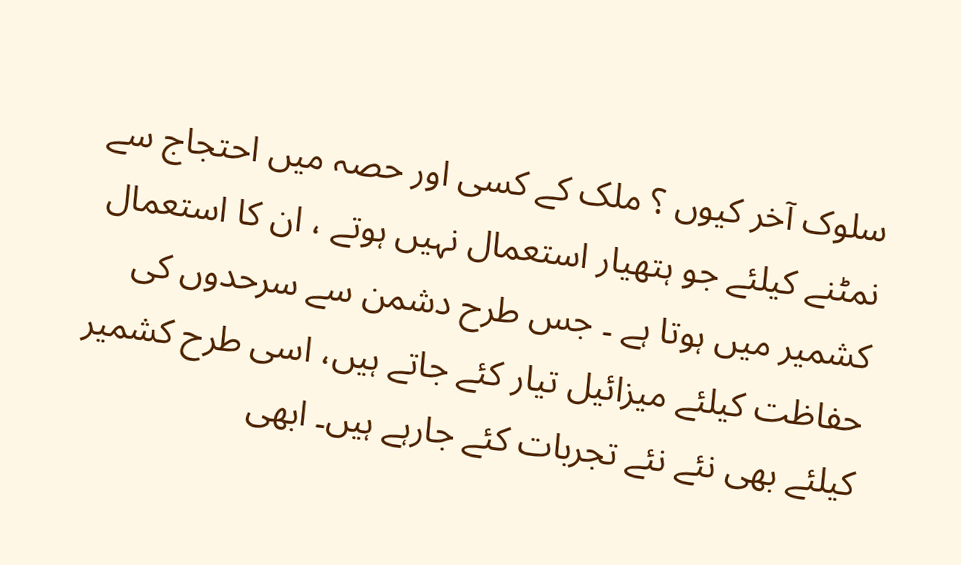سلوک آخر کیوں ؟ ملک کے کسی اور حصہ میں احتجاج سے نمٹنے کیلئے جو ہتھیار استعمال نہیں ہوتے ، ان کا استعمال کشمیر میں ہوتا ہے ۔ جس طرح دشمن سے سرحدوں کی حفاظت کیلئے میزائیل تیار کئے جاتے ہیں، اسی طرح کشمیر کیلئے بھی نئے نئے تجربات کئے جارہے ہیں۔ ابھی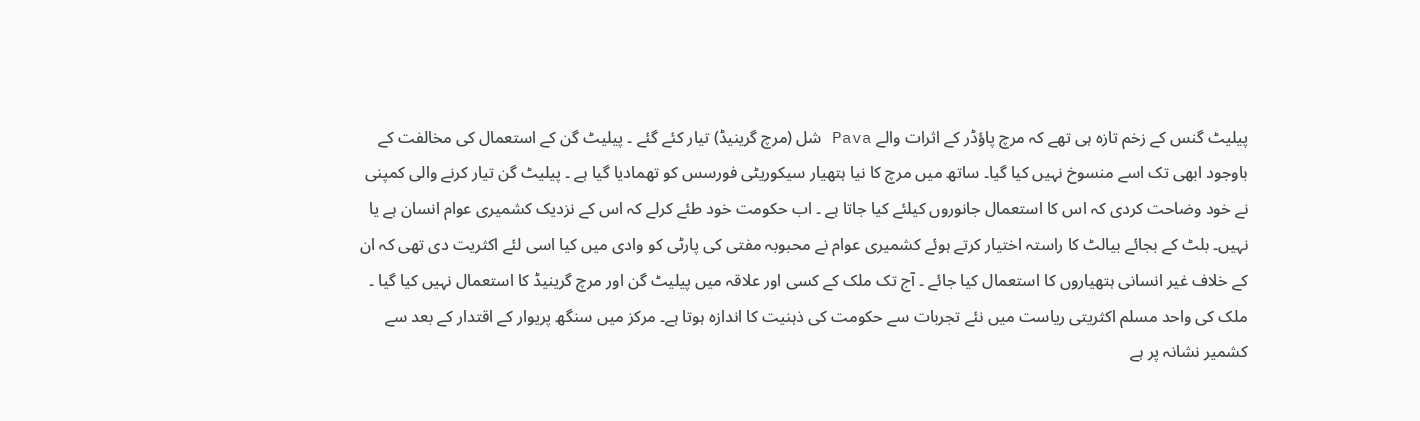پیلیٹ گنس کے زخم تازہ ہی تھے کہ مرچ پاؤڈر کے اثرات والے Pava شل (مرچ گرینیڈ) تیار کئے گئے ۔ پیلیٹ گن کے استعمال کی مخالفت کے باوجود ابھی تک اسے منسوخ نہیں کیا گیا۔ ساتھ میں مرچ کا نیا ہتھیار سیکوریٹی فورسس کو تھمادیا گیا ہے ۔ پیلیٹ گن تیار کرنے والی کمپنی نے خود وضاحت کردی کہ اس کا استعمال جانوروں کیلئے کیا جاتا ہے ۔ اب حکومت خود طئے کرلے کہ اس کے نزدیک کشمیری عوام انسان ہے یا نہیں۔ بلٹ کے بجائے بیالٹ کا راستہ اختیار کرتے ہوئے کشمیری عوام نے محبوبہ مفتی کی پارٹی کو وادی میں کیا اسی لئے اکثریت دی تھی کہ ان کے خلاف غیر انسانی ہتھیاروں کا استعمال کیا جائے ۔ آج تک ملک کے کسی اور علاقہ میں پیلیٹ گن اور مرچ گرینیڈ کا استعمال نہیں کیا گیا ۔ ملک کی واحد مسلم اکثریتی ریاست میں نئے تجربات سے حکومت کی ذہنیت کا اندازہ ہوتا ہے۔ مرکز میں سنگھ پریوار کے اقتدار کے بعد سے کشمیر نشانہ پر ہے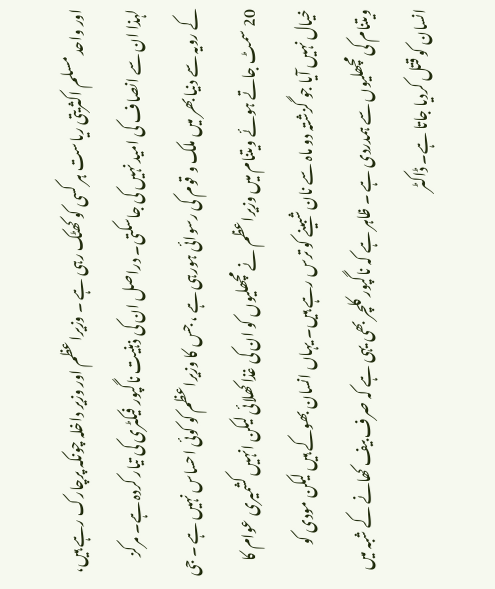اور واحد مسلم اکثریتی ریاست ہر کسی کو کھٹک رہی ہے ۔ وزیراعظم اور وزیر داخلہ چونکہ پرچارک رہے ہیں، لہذا ان سے انصاف کی امید نہیں کی جاسکتی۔ دراصل ان کی ذہنیت ناگپور فیکٹری کی تیار کردہ ہے۔ مرکز کے رویہ سے دنیا بھر میں ملک و قوم کی رسوائی ہورہی ہے ، جس کا وزیراعظم کو کوئی احساس نہیں ہے ۔ جی 20 سمٹ جاتے ہوئے ویتنام میں وزیراعظم نے مچھلیوں کو ان کی غذا کھلائی لیکن انہیں کشمیری عوام کا خیال نہیں آیا جو گزشتہ دو ماہ سے نان شبینے کو ترس رہے ہیں۔ یہاں انسان بھوکے ہیں لیکن مودی کو ویتنام کی مچھلیوں سے ہمدردی ہے ۔ ظاہر ہے کہ ناگپور کلچر بھی یہی ہے کہ صرف بیف کھانے کے شبہ میں انسان کو قتل کردیا جاتا ہے۔ ڈاکٹر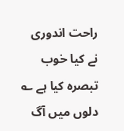راحت اندوری نے کیا خوب تبصرہ کیا ہے ؎
دلوں میں آگ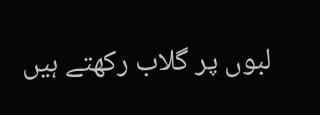لبوں پر گلاب رکھتے ہیں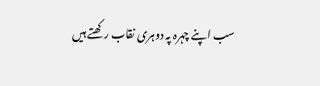سب اپنے چہرہ پہ دوہری نقاب رکھتے ہیں